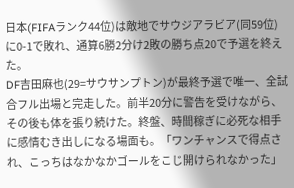日本(FIFAランク44位)は敵地でサウジアラビア(同59位)に0-1で敗れ、通算6勝2分け2敗の勝ち点20で予選を終えた。
DF吉田麻也(29=サウサンプトン)が最終予選で唯一、全試合フル出場と完走した。前半20分に警告を受けながら、その後も体を張り続けた。終盤、時間稼ぎに必死な相手に感情むき出しになる場面も。「ワンチャンスで得点され、こっちはなかなかゴールをこじ開けられなかった」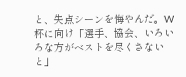と、失点シーンを悔やんだ。W杯に向け「選手、協会、いろいろな方がベストを尽くさないと」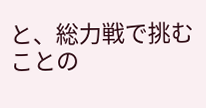と、総力戦で挑むことの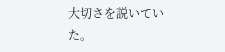大切さを説いていた。